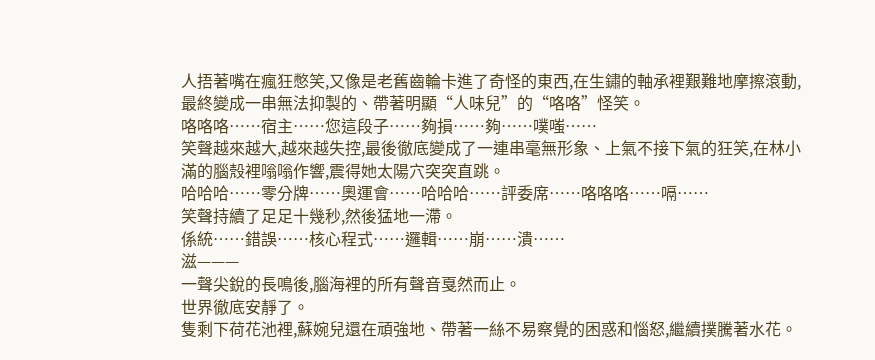人捂著嘴在瘋狂憋笑,又像是老舊齒輪卡進了奇怪的東西,在生鏽的軸承裡艱難地摩擦滾動,最終變成一串無法抑製的、帶著明顯“人味兒”的“咯咯”怪笑。
咯咯咯……宿主……您這段子……夠損……夠……噗嗤……
笑聲越來越大,越來越失控,最後徹底變成了一連串毫無形象、上氣不接下氣的狂笑,在林小滿的腦殼裡嗡嗡作響,震得她太陽穴突突直跳。
哈哈哈……零分牌……奧運會……哈哈哈……評委席……咯咯咯……嗝……
笑聲持續了足足十幾秒,然後猛地一滯。
係統……錯誤……核心程式……邏輯……崩……潰……
滋———
一聲尖銳的長鳴後,腦海裡的所有聲音戛然而止。
世界徹底安靜了。
隻剩下荷花池裡,蘇婉兒還在頑強地、帶著一絲不易察覺的困惑和惱怒,繼續撲騰著水花。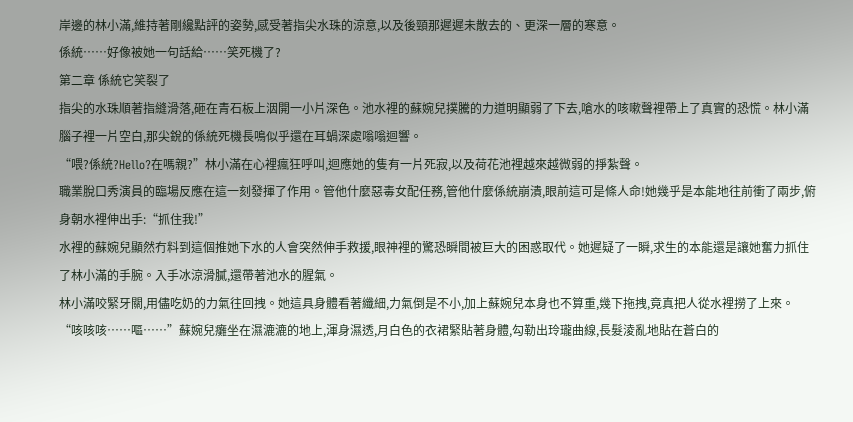岸邊的林小滿,維持著剛纔點評的姿勢,感受著指尖水珠的涼意,以及後頸那遲遲未散去的、更深一層的寒意。
係統……好像被她一句話給……笑死機了?
第二章 係統它笑裂了
指尖的水珠順著指縫滑落,砸在青石板上洇開一小片深色。池水裡的蘇婉兒撲騰的力道明顯弱了下去,嗆水的咳嗽聲裡帶上了真實的恐慌。林小滿腦子裡一片空白,那尖銳的係統死機長鳴似乎還在耳蝸深處嗡嗡迴響。
“喂?係統?Hello?在嗎親?”林小滿在心裡瘋狂呼叫,迴應她的隻有一片死寂,以及荷花池裡越來越微弱的掙紮聲。
職業脫口秀演員的臨場反應在這一刻發揮了作用。管他什麼惡毒女配任務,管他什麼係統崩潰,眼前這可是條人命!她幾乎是本能地往前衝了兩步,俯身朝水裡伸出手:“抓住我!”
水裡的蘇婉兒顯然冇料到這個推她下水的人會突然伸手救援,眼神裡的驚恐瞬間被巨大的困惑取代。她遲疑了一瞬,求生的本能還是讓她奮力抓住了林小滿的手腕。入手冰涼滑膩,還帶著池水的腥氣。
林小滿咬緊牙關,用儘吃奶的力氣往回拽。她這具身體看著纖細,力氣倒是不小,加上蘇婉兒本身也不算重,幾下拖拽,竟真把人從水裡撈了上來。
“咳咳咳……嘔……”蘇婉兒癱坐在濕漉漉的地上,渾身濕透,月白色的衣裙緊貼著身體,勾勒出玲瓏曲線,長髮淩亂地貼在蒼白的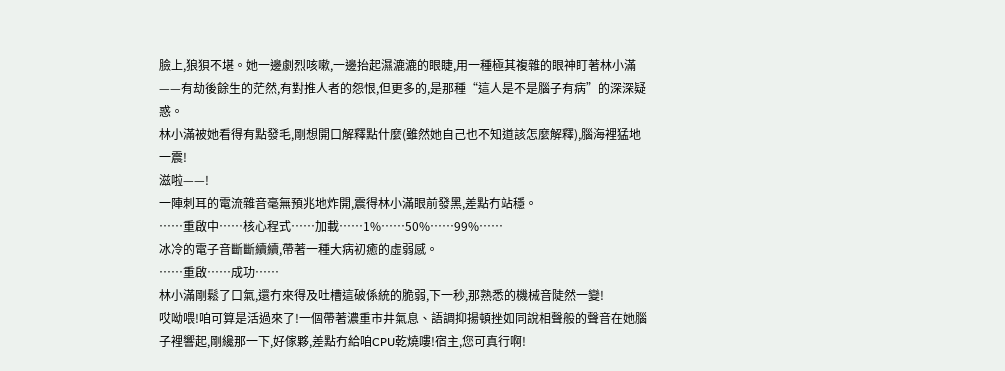臉上,狼狽不堪。她一邊劇烈咳嗽,一邊抬起濕漉漉的眼睫,用一種極其複雜的眼神盯著林小滿——有劫後餘生的茫然,有對推人者的怨恨,但更多的,是那種“這人是不是腦子有病”的深深疑惑。
林小滿被她看得有點發毛,剛想開口解釋點什麼(雖然她自己也不知道該怎麼解釋),腦海裡猛地一震!
滋啦——!
一陣刺耳的電流雜音毫無預兆地炸開,震得林小滿眼前發黑,差點冇站穩。
……重啟中……核心程式……加載……1%……50%……99%……
冰冷的電子音斷斷續續,帶著一種大病初癒的虛弱感。
……重啟……成功……
林小滿剛鬆了口氣,還冇來得及吐槽這破係統的脆弱,下一秒,那熟悉的機械音陡然一變!
哎呦喂!咱可算是活過來了!一個帶著濃重市井氣息、語調抑揚頓挫如同說相聲般的聲音在她腦子裡響起,剛纔那一下,好傢夥,差點冇給咱CPU乾燒嘍!宿主,您可真行啊!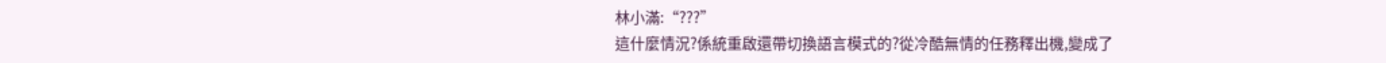林小滿:“???”
這什麼情況?係統重啟還帶切換語言模式的?從冷酷無情的任務釋出機,變成了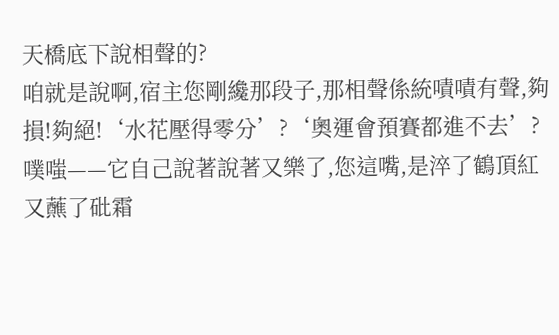天橋底下說相聲的?
咱就是說啊,宿主您剛纔那段子,那相聲係統嘖嘖有聲,夠損!夠絕!‘水花壓得零分’?‘奧運會預賽都進不去’?噗嗤——它自己說著說著又樂了,您這嘴,是淬了鶴頂紅又蘸了砒霜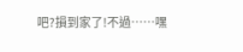吧?損到家了!不過……嘿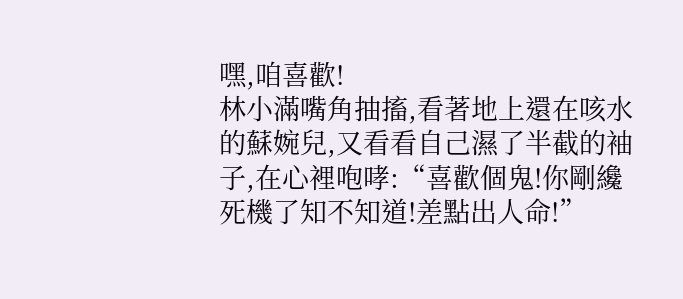嘿,咱喜歡!
林小滿嘴角抽搐,看著地上還在咳水的蘇婉兒,又看看自己濕了半截的袖子,在心裡咆哮:“喜歡個鬼!你剛纔死機了知不知道!差點出人命!”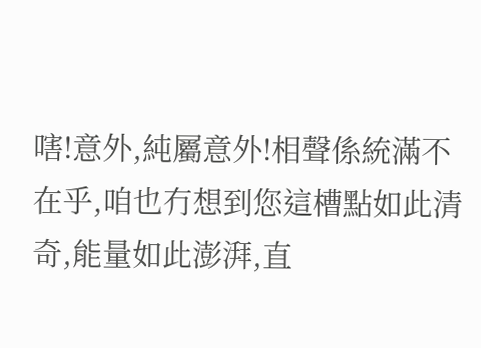嗐!意外,純屬意外!相聲係統滿不在乎,咱也冇想到您這槽點如此清奇,能量如此澎湃,直